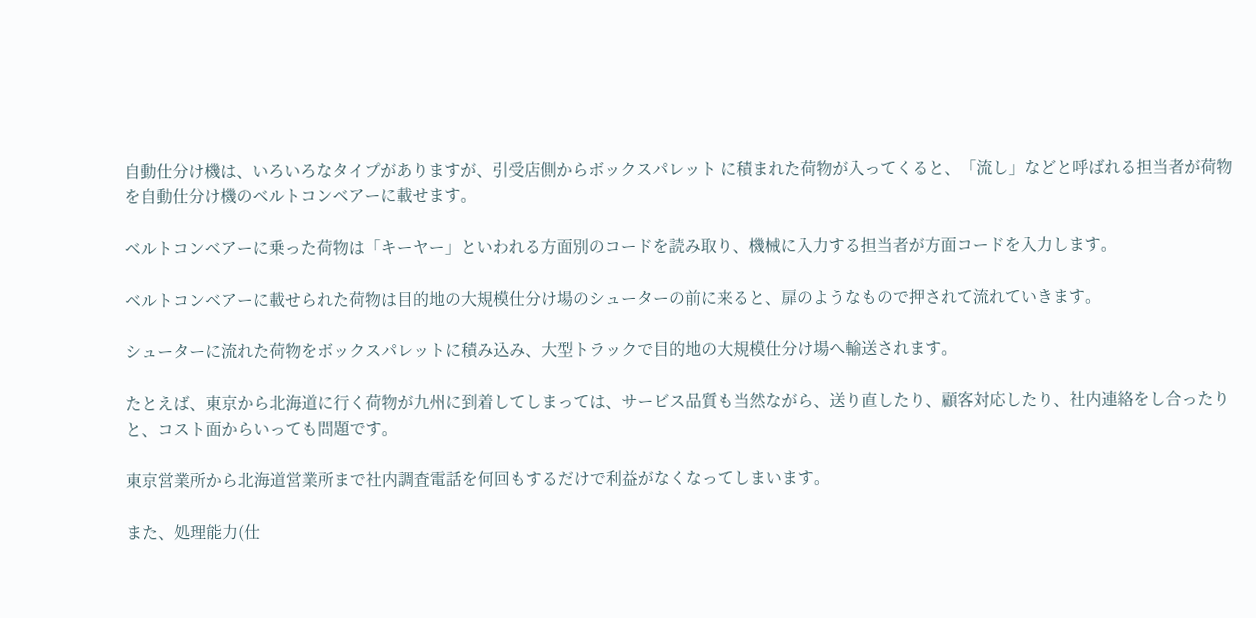自動仕分け機は、いろいろなタイプがありますが、引受店側からボックスパレット に積まれた荷物が入ってくると、「流し」などと呼ばれる担当者が荷物を自動仕分け機のベルトコンベアーに載せます。

ベルトコンベアーに乗った荷物は「キーヤー」といわれる方面別のコードを読み取り、機械に入力する担当者が方面コードを入力します。

ベルトコンベアーに載せられた荷物は目的地の大規模仕分け場のシューターの前に来ると、扉のようなもので押されて流れていきます。

シューターに流れた荷物をボックスパレットに積み込み、大型トラックで目的地の大規模仕分け場へ輸送されます。

たとえば、東京から北海道に行く荷物が九州に到着してしまっては、サービス品質も当然ながら、送り直したり、顧客対応したり、社内連絡をし合ったりと、コスト面からいっても問題です。

東京営業所から北海道営業所まで社内調査電話を何回もするだけで利益がなくなってしまいます。

また、処理能力(仕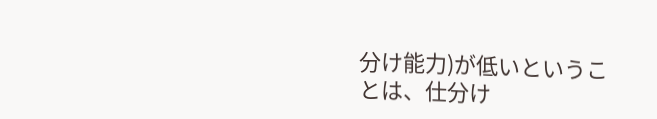分け能力)が低いということは、仕分け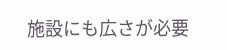施設にも広さが必要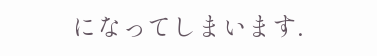になってしまいます.